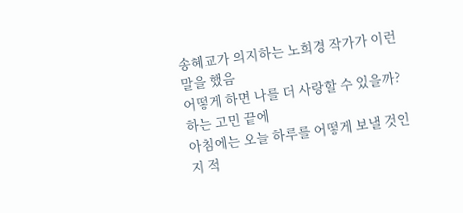송혜교가 의지하는 노희경 작가가 이런 말을 했음
어떻게 하면 나를 더 사랑할 수 있을까? 하는 고민 끝에
아침에는 오늘 하루를 어떻게 보낼 것인지 적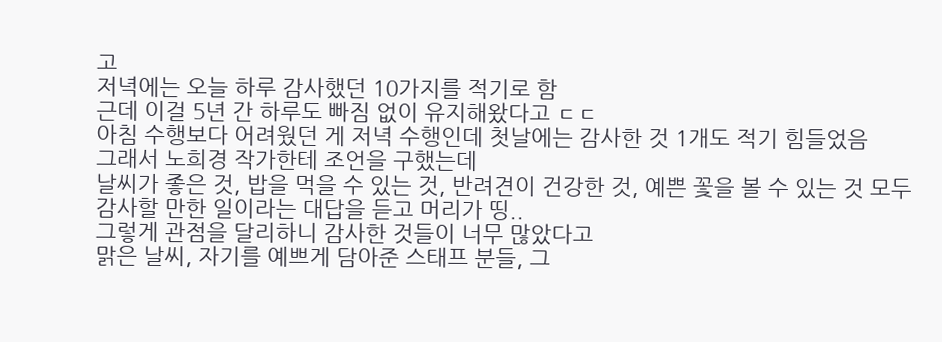고
저녁에는 오늘 하루 감사했던 10가지를 적기로 함
근데 이걸 5년 간 하루도 빠짐 없이 유지해왔다고 ㄷㄷ
아침 수행보다 어려웠던 게 저녁 수행인데 첫날에는 감사한 것 1개도 적기 힘들었음
그래서 노희경 작가한테 조언을 구했는데
날씨가 좋은 것, 밥을 먹을 수 있는 것, 반려견이 건강한 것, 예쁜 꽃을 볼 수 있는 것 모두 감사할 만한 일이라는 대답을 듣고 머리가 띵..
그렇게 관점을 달리하니 감사한 것들이 너무 많았다고
맑은 날씨, 자기를 예쁘게 담아준 스태프 분들, 그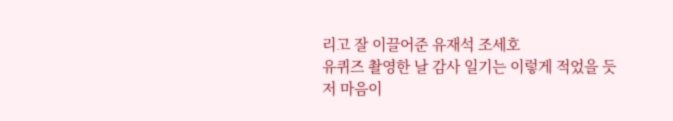리고 잘 이끌어준 유재석 조세호
유퀴즈 촬영한 날 감사 일기는 이렇게 적었을 듯
저 마음이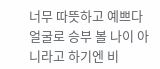너무 따뜻하고 예쁘다
얼굴로 승부 볼 나이 아니라고 하기엔 비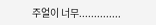주얼이 너무..............